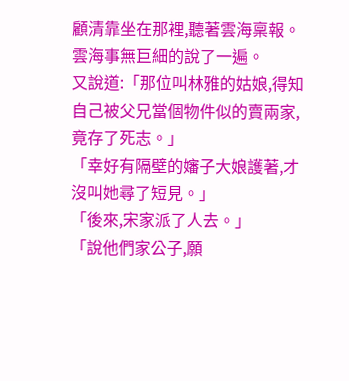顧清靠坐在那裡,聽著雲海稟報。
雲海事無巨細的說了一遍。
又說道:「那位叫林雅的姑娘,得知自己被父兄當個物件似的賣兩家,竟存了死志。」
「幸好有隔壁的嬸子大娘護著,才沒叫她尋了短見。」
「後來,宋家派了人去。」
「說他們家公子,願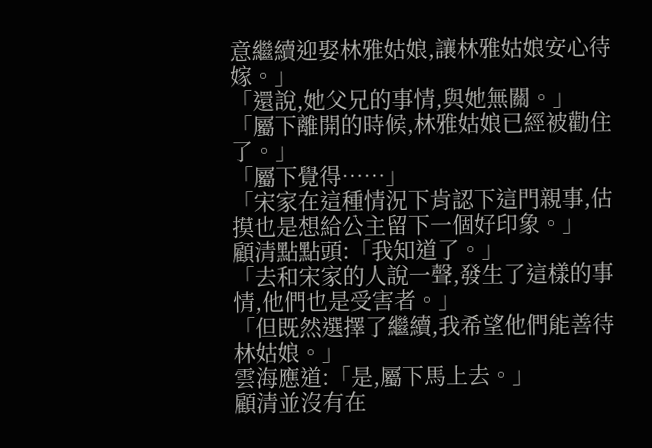意繼續迎娶林雅姑娘,讓林雅姑娘安心待嫁。」
「還說,她父兄的事情,與她無關。」
「屬下離開的時候,林雅姑娘已經被勸住了。」
「屬下覺得……」
「宋家在這種情況下肯認下這門親事,估摸也是想給公主留下一個好印象。」
顧清點點頭:「我知道了。」
「去和宋家的人說一聲,發生了這樣的事情,他們也是受害者。」
「但既然選擇了繼續,我希望他們能善待林姑娘。」
雲海應道:「是,屬下馬上去。」
顧清並沒有在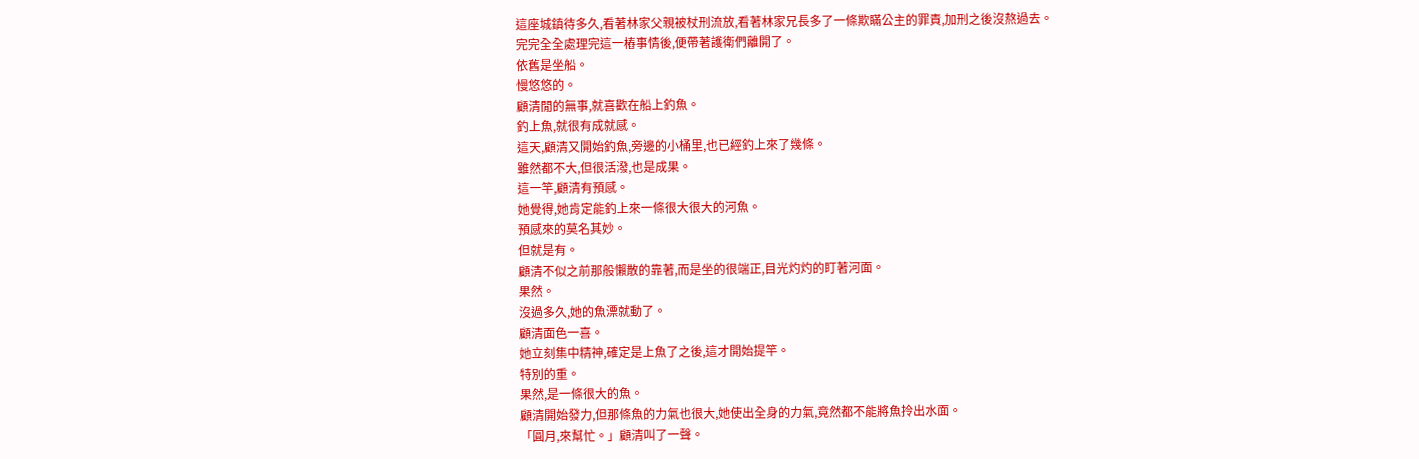這座城鎮待多久,看著林家父親被杖刑流放,看著林家兄長多了一條欺瞞公主的罪責,加刑之後沒熬過去。
完完全全處理完這一樁事情後,便帶著護衛們離開了。
依舊是坐船。
慢悠悠的。
顧清閒的無事,就喜歡在船上釣魚。
釣上魚,就很有成就感。
這天,顧清又開始釣魚,旁邊的小桶里,也已經釣上來了幾條。
雖然都不大,但很活潑,也是成果。
這一竿,顧清有預感。
她覺得,她肯定能釣上來一條很大很大的河魚。
預感來的莫名其妙。
但就是有。
顧清不似之前那般懶散的靠著,而是坐的很端正,目光灼灼的盯著河面。
果然。
沒過多久,她的魚漂就動了。
顧清面色一喜。
她立刻集中精神,確定是上魚了之後,這才開始提竿。
特別的重。
果然,是一條很大的魚。
顧清開始發力,但那條魚的力氣也很大,她使出全身的力氣,竟然都不能將魚拎出水面。
「圓月,來幫忙。」顧清叫了一聲。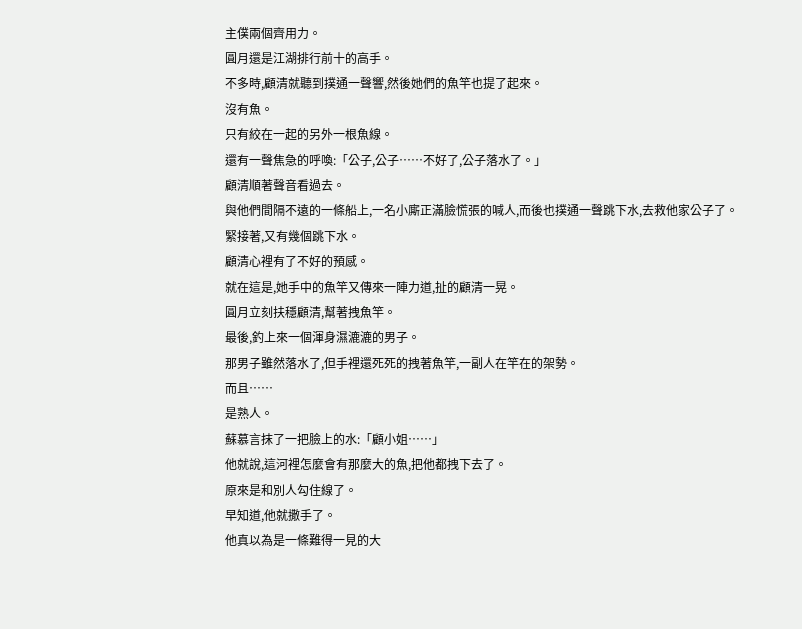主僕兩個齊用力。
圓月還是江湖排行前十的高手。
不多時,顧清就聽到撲通一聲響,然後她們的魚竿也提了起來。
沒有魚。
只有絞在一起的另外一根魚線。
還有一聲焦急的呼喚:「公子,公子……不好了,公子落水了。」
顧清順著聲音看過去。
與他們間隔不遠的一條船上,一名小廝正滿臉慌張的喊人,而後也撲通一聲跳下水,去救他家公子了。
緊接著,又有幾個跳下水。
顧清心裡有了不好的預感。
就在這是,她手中的魚竿又傳來一陣力道,扯的顧清一晃。
圓月立刻扶穩顧清,幫著拽魚竿。
最後,釣上來一個渾身濕漉漉的男子。
那男子雖然落水了,但手裡還死死的拽著魚竿,一副人在竿在的架勢。
而且……
是熟人。
蘇慕言抹了一把臉上的水:「顧小姐……」
他就說,這河裡怎麼會有那麼大的魚,把他都拽下去了。
原來是和別人勾住線了。
早知道,他就撒手了。
他真以為是一條難得一見的大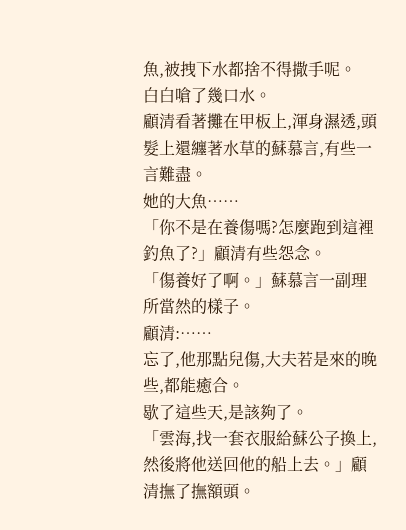魚,被拽下水都捨不得撒手呢。
白白嗆了幾口水。
顧清看著攤在甲板上,渾身濕透,頭髮上還纏著水草的蘇慕言,有些一言難盡。
她的大魚……
「你不是在養傷嗎?怎麼跑到這裡釣魚了?」顧清有些怨念。
「傷養好了啊。」蘇慕言一副理所當然的樣子。
顧清:……
忘了,他那點兒傷,大夫若是來的晚些,都能癒合。
歇了這些天,是該夠了。
「雲海,找一套衣服給蘇公子換上,然後將他送回他的船上去。」顧清撫了撫額頭。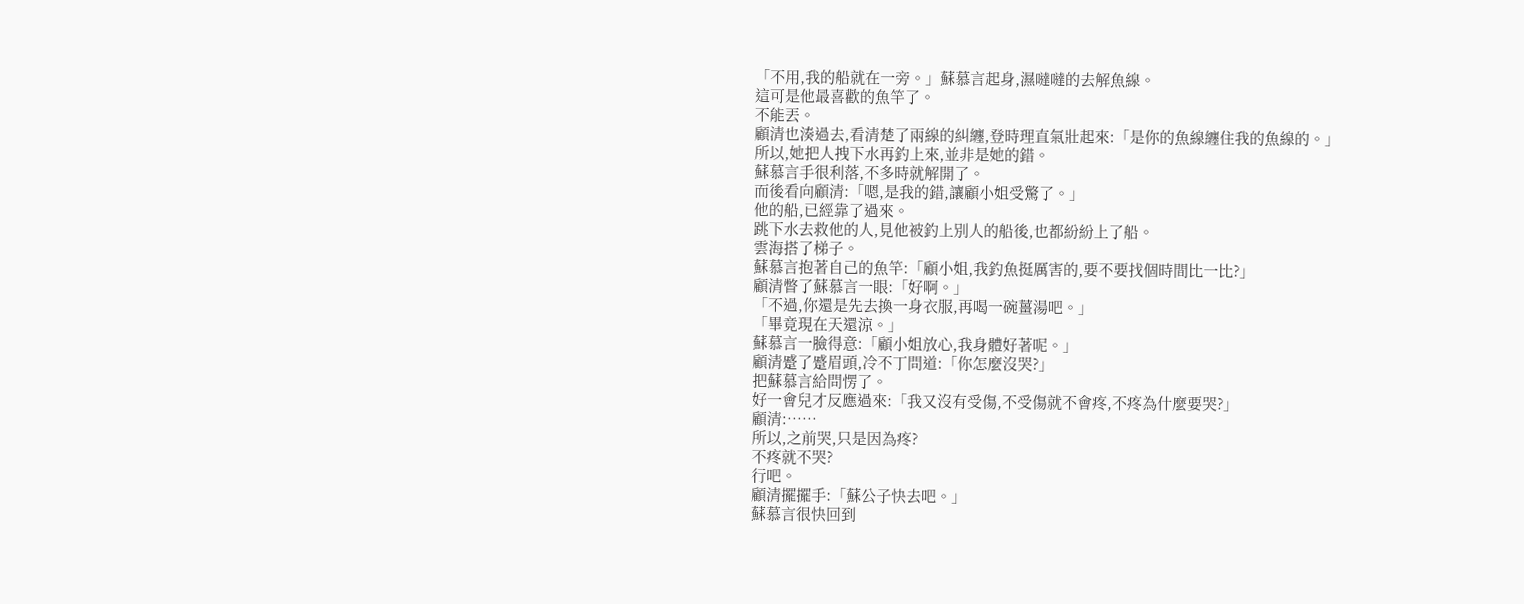「不用,我的船就在一旁。」蘇慕言起身,濕噠噠的去解魚線。
這可是他最喜歡的魚竿了。
不能丟。
顧清也湊過去,看清楚了兩線的糾纏,登時理直氣壯起來:「是你的魚線纏住我的魚線的。」
所以,她把人拽下水再釣上來,並非是她的錯。
蘇慕言手很利落,不多時就解開了。
而後看向顧清:「嗯,是我的錯,讓顧小姐受驚了。」
他的船,已經靠了過來。
跳下水去救他的人,見他被釣上別人的船後,也都紛紛上了船。
雲海搭了梯子。
蘇慕言抱著自己的魚竿:「顧小姐,我釣魚挺厲害的,要不要找個時間比一比?」
顧清瞥了蘇慕言一眼:「好啊。」
「不過,你還是先去換一身衣服,再喝一碗薑湯吧。」
「畢竟現在天還涼。」
蘇慕言一臉得意:「顧小姐放心,我身體好著呢。」
顧清蹙了蹙眉頭,冷不丁問道:「你怎麼沒哭?」
把蘇慕言給問愣了。
好一會兒才反應過來:「我又沒有受傷,不受傷就不會疼,不疼為什麼要哭?」
顧清:……
所以,之前哭,只是因為疼?
不疼就不哭?
行吧。
顧清擺擺手:「蘇公子快去吧。」
蘇慕言很快回到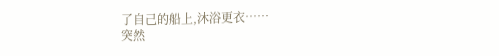了自己的船上,沐浴更衣……
突然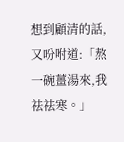想到顧清的話,又吩咐道:「熬一碗薑湯來,我祛祛寒。」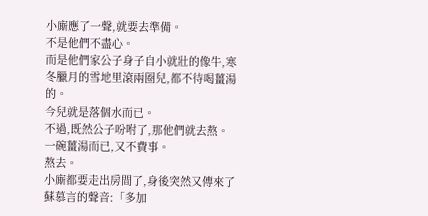小廝應了一聲,就要去準備。
不是他們不盡心。
而是他們家公子身子自小就壯的像牛,寒冬臘月的雪地里滾兩圈兒,都不待喝薑湯的。
今兒就是落個水而已。
不過,既然公子吩咐了,那他們就去熬。
一碗薑湯而已,又不費事。
熬去。
小廝都要走出房間了,身後突然又傳來了蘇慕言的聲音:「多加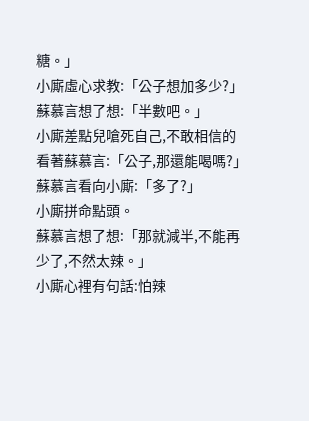糖。」
小廝虛心求教:「公子想加多少?」
蘇慕言想了想:「半數吧。」
小廝差點兒嗆死自己,不敢相信的看著蘇慕言:「公子,那還能喝嗎?」
蘇慕言看向小廝:「多了?」
小廝拼命點頭。
蘇慕言想了想:「那就減半,不能再少了,不然太辣。」
小廝心裡有句話:怕辣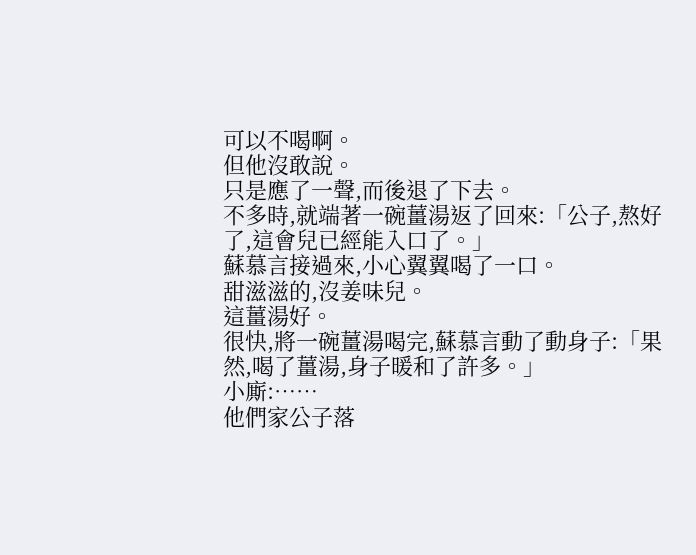可以不喝啊。
但他沒敢說。
只是應了一聲,而後退了下去。
不多時,就端著一碗薑湯返了回來:「公子,熬好了,這會兒已經能入口了。」
蘇慕言接過來,小心翼翼喝了一口。
甜滋滋的,沒姜味兒。
這薑湯好。
很快,將一碗薑湯喝完,蘇慕言動了動身子:「果然,喝了薑湯,身子暖和了許多。」
小廝:……
他們家公子落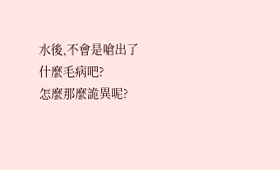水後,不會是嗆出了什麼毛病吧?
怎麼那麼詭異呢?